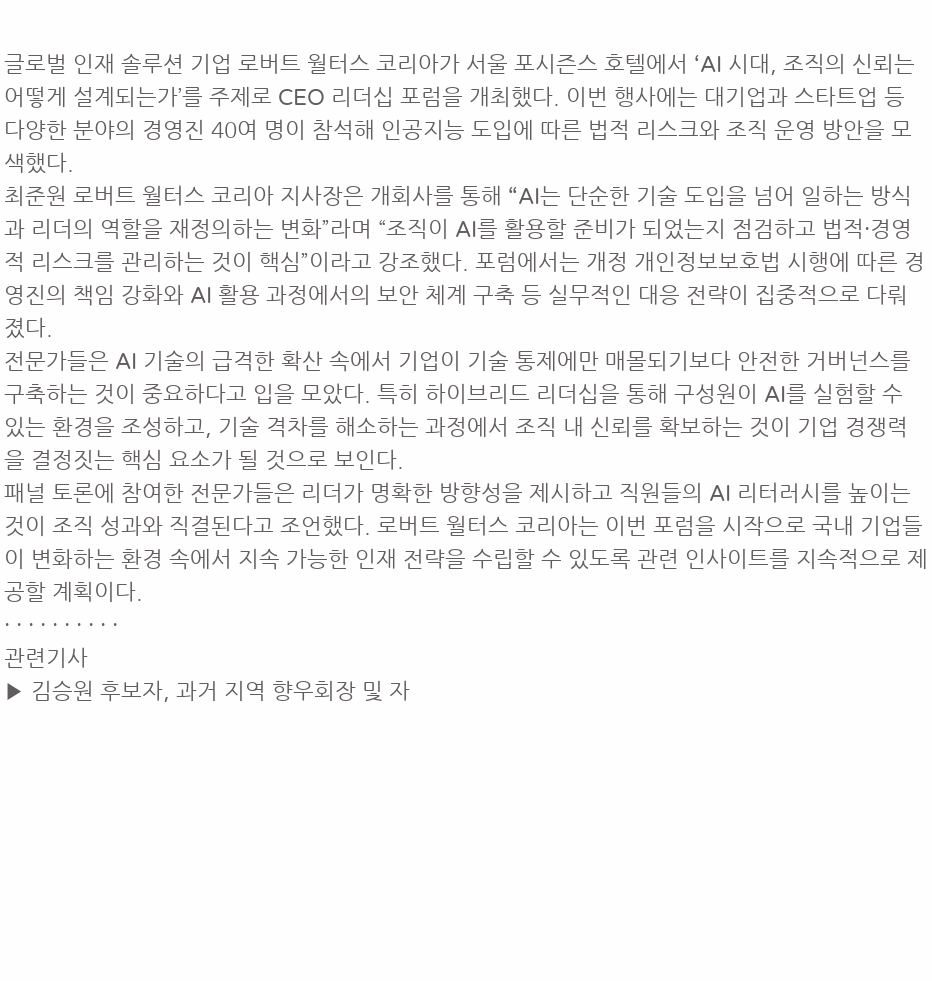글로벌 인재 솔루션 기업 로버트 월터스 코리아가 서울 포시즌스 호텔에서 ‘AI 시대, 조직의 신뢰는 어떻게 설계되는가’를 주제로 CEO 리더십 포럼을 개최했다. 이번 행사에는 대기업과 스타트업 등 다양한 분야의 경영진 40여 명이 참석해 인공지능 도입에 따른 법적 리스크와 조직 운영 방안을 모색했다.
최준원 로버트 월터스 코리아 지사장은 개회사를 통해 “AI는 단순한 기술 도입을 넘어 일하는 방식과 리더의 역할을 재정의하는 변화”라며 “조직이 AI를 활용할 준비가 되었는지 점검하고 법적·경영적 리스크를 관리하는 것이 핵심”이라고 강조했다. 포럼에서는 개정 개인정보보호법 시행에 따른 경영진의 책임 강화와 AI 활용 과정에서의 보안 체계 구축 등 실무적인 대응 전략이 집중적으로 다뤄졌다.
전문가들은 AI 기술의 급격한 확산 속에서 기업이 기술 통제에만 매몰되기보다 안전한 거버넌스를 구축하는 것이 중요하다고 입을 모았다. 특히 하이브리드 리더십을 통해 구성원이 AI를 실험할 수 있는 환경을 조성하고, 기술 격차를 해소하는 과정에서 조직 내 신뢰를 확보하는 것이 기업 경쟁력을 결정짓는 핵심 요소가 될 것으로 보인다.
패널 토론에 참여한 전문가들은 리더가 명확한 방향성을 제시하고 직원들의 AI 리터러시를 높이는 것이 조직 성과와 직결된다고 조언했다. 로버트 월터스 코리아는 이번 포럼을 시작으로 국내 기업들이 변화하는 환경 속에서 지속 가능한 인재 전략을 수립할 수 있도록 관련 인사이트를 지속적으로 제공할 계획이다.
· · · · · · · · · ·
관련기사
▶ 김승원 후보자, 과거 지역 향우회장 및 자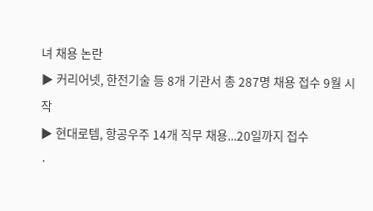녀 채용 논란
▶ 커리어넷, 한전기술 등 8개 기관서 총 287명 채용 접수 9월 시작
▶ 현대로템, 항공우주 14개 직무 채용...20일까지 접수
·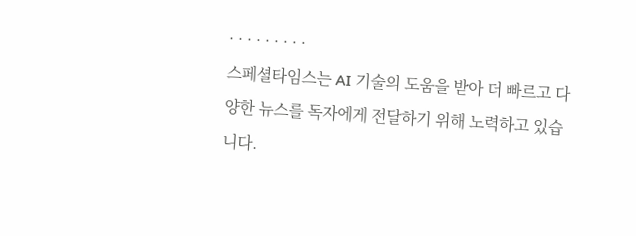· · · · · · · · ·
스페셜타임스는 AI 기술의 도움을 받아 더 빠르고 다양한 뉴스를 독자에게 전달하기 위해 노력하고 있습니다.